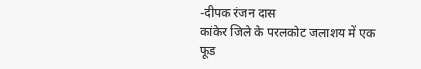-दीपक रंजन दास
कांकेर जिले के परलकोट जलाशय में एक फूड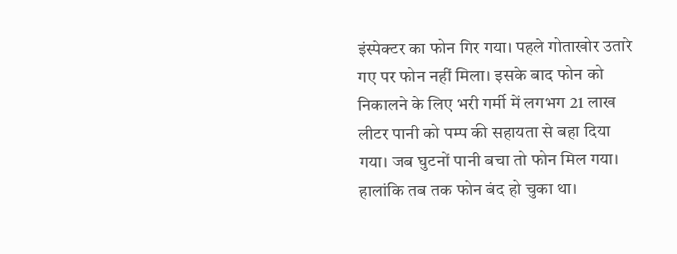इंस्पेक्टर का फोन गिर गया। पहले गोताखोर उतारे गए पर फोन नहीं मिला। इसके बाद फोन को निकालने के लिए भरी गर्मी में लगभग 21 लाख लीटर पानी को पम्प की सहायता से बहा दिया गया। जब घुटनों पानी बचा तो फोन मिल गया। हालांकि तब तक फोन बंद हो चुका था।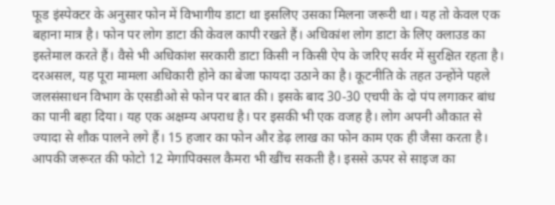फूड इंस्पेक्टर के अनुसार फोन में विभागीय डाटा था इसलिए उसका मिलना जरूरी था। यह तो केवल एक बहाना मात्र है। फोन पर लोग डाटा की केवल कापी रखते हैं। अधिकांश लोग डाटा के लिए क्लाउड का इस्तेमाल करते हैं। वैसे भी अधिकांश सरकारी डाटा किसी न किसी ऐप के जरिए सर्वर में सुरक्षित रहता है। दरअसल, यह पूरा मामला अधिकारी होने का बेजा फायदा उठाने का है। कूटनीति के तहत उन्होंने पहले जलसंसाधन विभाग के एसडीओ से फोन पर बात की। इसके बाद 30-30 एचपी के दो पंप लगाकर बांध का पानी बहा दिया। यह एक अक्षम्य अपराध है। पर इसकी भी एक वजह है। लोग अपनी औकात से ज्यादा से शौक पालने लगे हैं। 15 हजार का फोन और डेढ़ लाख का फोन काम एक ही जैसा करता है। आपकी जरूरत की फोटो 12 मेगापिक्सल कैमरा भी खींच सकती है। इससे ऊपर से साइज का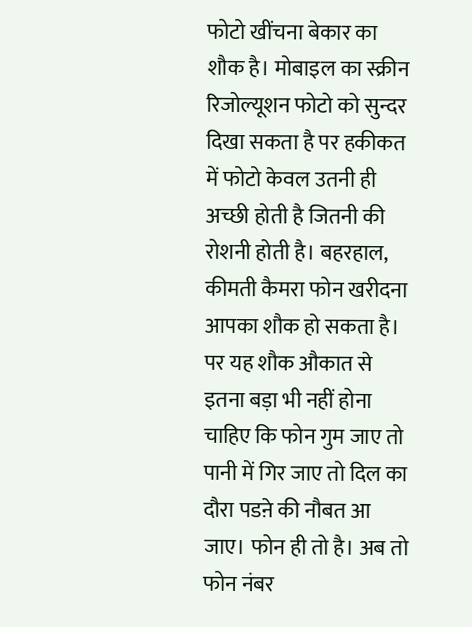फोटो खींचना बेकार का शौक है। मोबाइल का स्क्रीन रिजोल्यूशन फोटो को सुन्दर दिखा सकता है पर हकीकत में फोटो केवल उतनी ही अच्छी होती है जितनी की रोशनी होती है। बहरहाल, कीमती कैमरा फोन खरीदना आपका शौक हो सकता है। पर यह शौक औकात से इतना बड़ा भी नहीं होना चाहिए कि फोन गुम जाए तो पानी में गिर जाए तो दिल का दौरा पडऩे की नौबत आ जाए। फोन ही तो है। अब तो फोन नंबर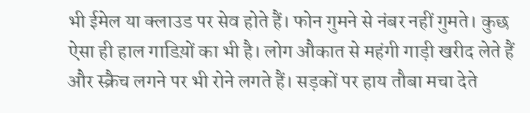भी ईमेल या क्लाउड पर सेव होते हैं। फोन गुमने से नंबर नहीं गुमते। कुछ ऐसा ही हाल गाडिय़ों का भी है। लोग औकात से महंगी गाड़ी खरीद लेते हैं और स्क्रैच लगने पर भी रोने लगते हैं। सड़कों पर हाय तौबा मचा देते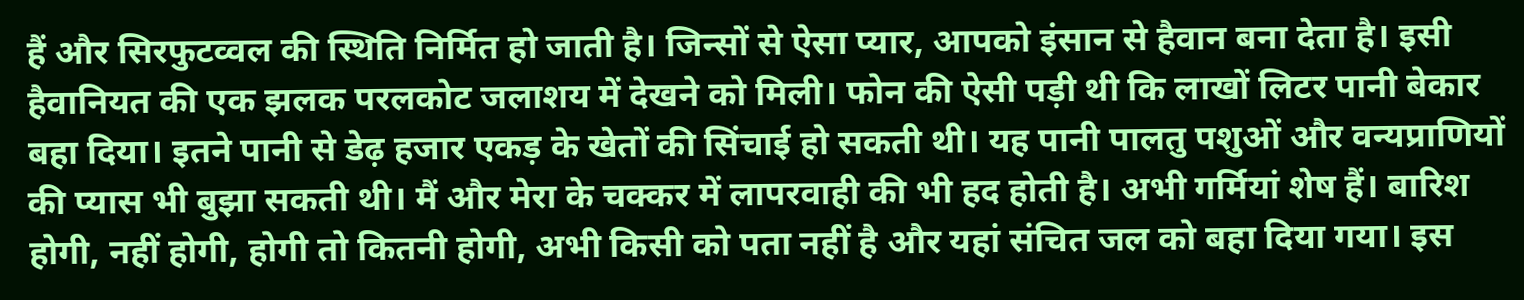हैं और सिरफुटव्वल की स्थिति निर्मित हो जाती है। जिन्सों से ऐसा प्यार, आपको इंसान से हैवान बना देता है। इसी हैवानियत की एक झलक परलकोट जलाशय में देखने को मिली। फोन की ऐसी पड़ी थी कि लाखों लिटर पानी बेकार बहा दिया। इतने पानी से डेढ़ हजार एकड़ के खेतों की सिंचाई हो सकती थी। यह पानी पालतु पशुओं और वन्यप्राणियों की प्यास भी बुझा सकती थी। मैं और मेरा के चक्कर में लापरवाही की भी हद होती है। अभी गर्मियां शेष हैं। बारिश होगी, नहीं होगी, होगी तो कितनी होगी, अभी किसी को पता नहीं है और यहां संचित जल को बहा दिया गया। इस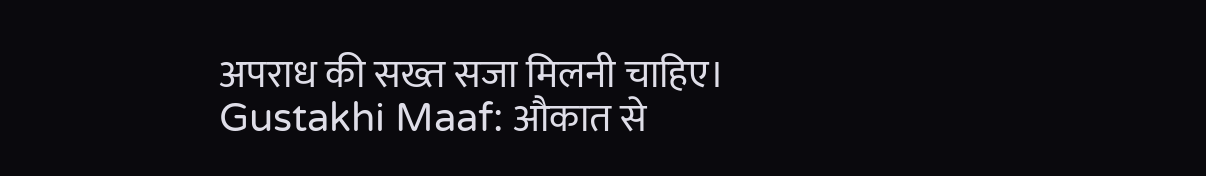अपराध की सख्त सजा मिलनी चाहिए।
Gustakhi Maaf: औकात से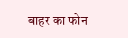बाहर का फोन